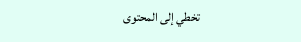تخطي إلى المحتوى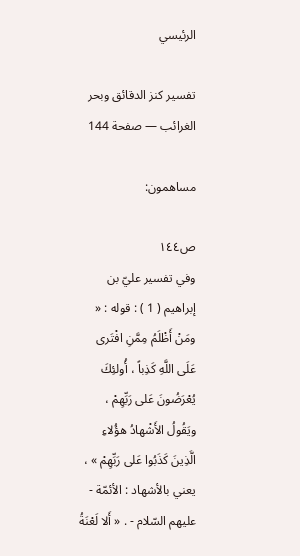الرئيسي

تفسير كنز الدقائق وبحر الغرائب — صفحة 144

مساهمون:

ص١٤٤
وفي تفسير عليّ بن إبراهيم ( 1 ) : قوله : « ومَنْ أَظْلَمُ مِمَّنِ افْتَرى عَلَى اللَّهِ كَذِباً ، أُولئِكَ يُعْرَضُونَ عَلى رَبِّهِمْ ، ويَقُولُ الأَشْهادُ هؤُلاءِ الَّذِينَ كَذَبُوا عَلى رَبِّهِمْ » ، يعني بالأشهاد : الأئمّة - عليهم السّلام - . « أَلا لَعْنَةُ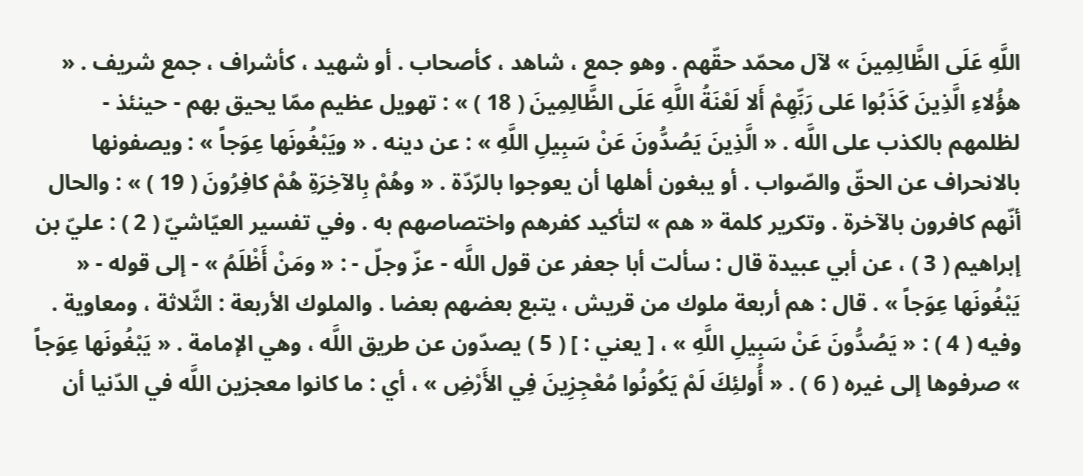اللَّهِ عَلَى الظَّالِمِينَ » لآل محمّد حقّهم . وهو جمع ، شاهد ، كأصحاب . أو شهيد ، كأشراف ، جمع شريف . « هؤُلاءِ الَّذِينَ كَذَبُوا عَلى رَبِّهِمْ أَلا لَعْنَةُ اللَّهِ عَلَى الظَّالِمِينَ ( 18 ) » : تهويل عظيم ممّا يحيق بهم - حينئذ - لظلمهم بالكذب على اللَّه . « الَّذِينَ يَصُدُّونَ عَنْ سَبِيلِ اللَّهِ » : عن دينه . « ويَبْغُونَها عِوَجاً » : ويصفونها بالانحراف عن الحقّ والصّواب . أو يبغون أهلها أن يعوجوا بالرّدّة . « وهُمْ بِالآخِرَةِ هُمْ كافِرُونَ ( 19 ) » : والحال أنّهم كافرون بالآخرة . وتكرير كلمة « هم » لتأكيد كفرهم واختصاصهم به . وفي تفسير العيّاشيّ ( 2 ) : عليّ بن إبراهيم ( 3 ) ، عن أبي عبيدة قال : سألت أبا جعفر عن قول اللَّه - عزّ وجلّ - : « ومَنْ أَظْلَمُ » - إلى قوله - « يَبْغُونَها عِوَجاً » . قال : هم أربعة ملوك من قريش ، يتبع بعضهم بعضا . والملوك الأربعة : الثّلاثة ، ومعاوية . وفيه ( 4 ) : « يَصُدُّونَ عَنْ سَبِيلِ اللَّهِ » ، [ يعني : ] ( 5 ) يصدّون عن طريق اللَّه ، وهي الإمامة . « يَبْغُونَها عِوَجاً » صرفوها إلى غيره ( 6 ) . « أُولئِكَ لَمْ يَكُونُوا مُعْجِزِينَ فِي الأَرْضِ » ، أي : ما كانوا معجزين اللَّه في الدّنيا أن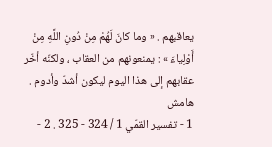يعاقبهم . « وما كانَ لَهُمْ مِنْ دُونِ اللَّهِ مِنْ أَوْلِياءَ » : يمنعونهم من العقاب ، ولكنّه أخّر عقابهم إلى هذا اليوم ليكون أشدّ وأدوم .
هامش
1 - تفسير القمّي 1 / 324 - 325 . 2 -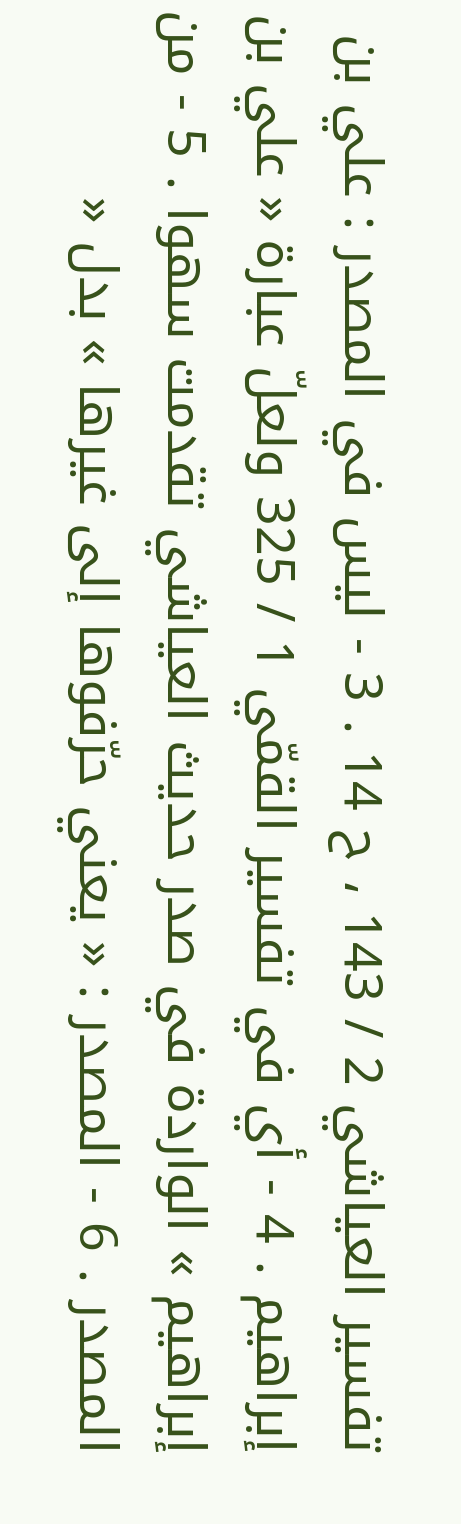تفسير العياشي 2 / 143 ، ح 14 . 3 - ليس في المصدر : علي بن إبراهيم . 4 - أي في تفسير القمّي 1 / 325 ولعلّ عبارة « علي بن إبراهيم » الواردة في صدر حديث العياشي تقدمت سهوا . 5 - من المصدر . 6 - المصدر : « يعني حرّفوها إلى غيرها » بدل «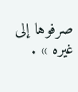صرفوها إلى غيره » .